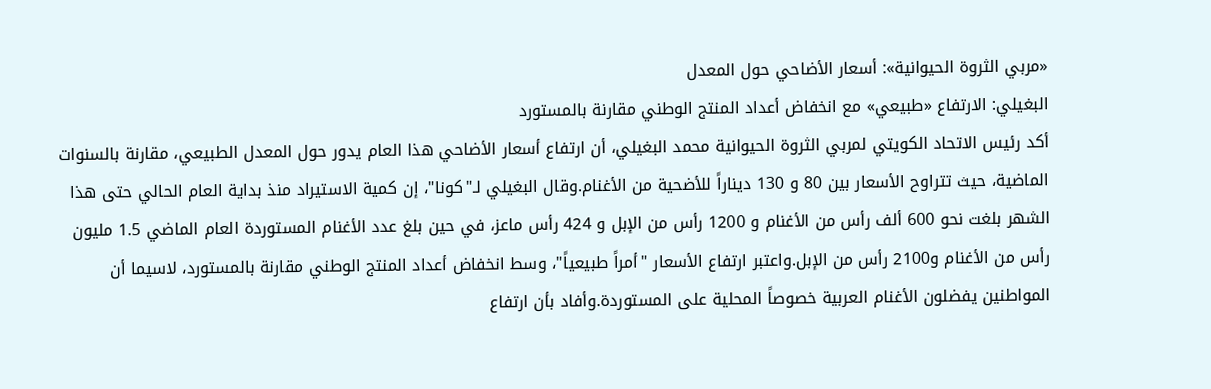«مربي الثروة الحيوانية»: أسعار الأضاحي حول المعدل
البغيلي: الارتفاع «طبيعي» مع انخفاض أعداد المنتج الوطني مقارنة بالمستورد
أكد رئيس الاتحاد الكويتي لمربي الثروة الحيوانية محمد البغيلي، أن ارتفاع أسعار الأضاحي هذا العام يدور حول المعدل الطبيعي، مقارنة بالسنوات الماضية، حيث تتراوح الأسعار بين 80 و 130 ديناراً للأضحية من الأغنام.وقال البغيلي لـ"كونا"، إن كمية الاستيراد منذ بداية العام الحالي حتى هذا الشهر بلغت نحو 600 ألف رأس من الأغنام و 1200 رأس من الإبل و 424 رأس ماعز، في حين بلغ عدد الأغنام المستوردة العام الماضي 1.5 مليون رأس من الأغنام و2100 رأس من الإبل.واعتبر ارتفاع الأسعار "أمراً طبيعياً"، وسط انخفاض أعداد المنتج الوطني مقارنة بالمستورد، لاسيما أن المواطنين يفضلون الأغنام العربية خصوصاً المحلية على المستوردة.وأفاد بأن ارتفاع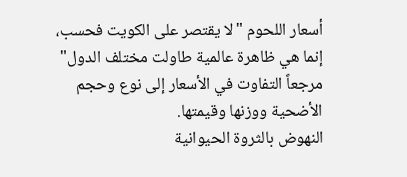أسعار اللحوم "لا يقتصر على الكويت فحسب، إنما هي ظاهرة عالمية طاولت مختلف الدول" مرجعاً التفاوت في الأسعار إلى نوع وحجم الأضحية ووزنها وقيمتها.
النهوض بالثروة الحيوانية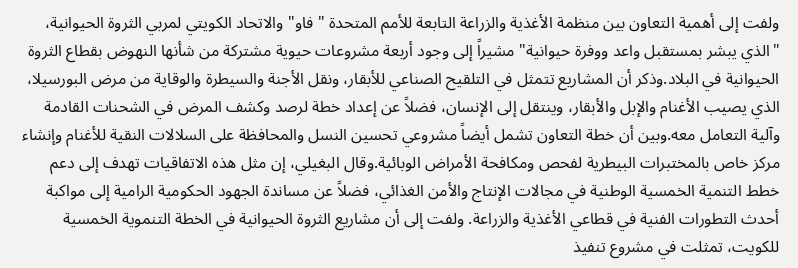ولفت إلى أهمية التعاون بين منظمة الأغذية والزراعة التابعة للأمم المتحدة "فاو" والاتحاد الكويتي لمربي الثروة الحيوانية، "الذي يبشر بمستقبل واعد ووفرة حيوانية" مشيراً إلى وجود أربعة مشروعات حيوية مشتركة من شأنها النهوض بقطاع الثروة الحيوانية في البلاد.وذكر أن المشاريع تتمثل في التلقيح الصناعي للأبقار، ونقل الأجنة والسيطرة والوقاية من مرض البورسيلا، الذي يصيب الأغنام والإبل والأبقار، وينتقل إلى الإنسان، فضلاً عن إعداد خطة لرصد وكشف المرض في الشحنات القادمة وآلية التعامل معه.وبين أن خطة التعاون تشمل أيضاً مشروعي تحسين النسل والمحافظة على السلالات النقية للأغنام وإنشاء مركز خاص بالمختبرات البيطرية لفحص ومكافحة الأمراض الوبائية.وقال البغيلي، إن مثل هذه الاتفاقيات تهدف إلى دعم خطط التنمية الخمسية الوطنية في مجالات الإنتاج والأمن الغذائي، فضلاً عن مساندة الجهود الحكومية الرامية إلى مواكبة أحدث التطورات الفنية في قطاعي الأغذية والزراعة. ولفت إلى أن مشاريع الثروة الحيوانية في الخطة التنموية الخمسية للكويت، تمثلت في مشروع تنفيذ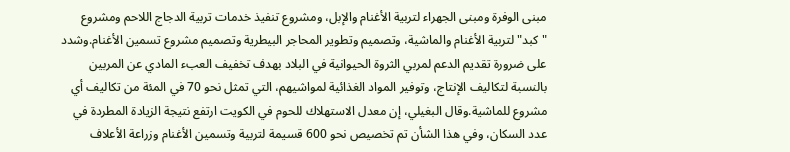مبنى الوفرة ومبنى الجهراء لتربية الأغنام والإبل، ومشروع تنفيذ خدمات تربية الدجاج اللاحم ومشروع "كبد" لتربية الأغنام والماشية، وتصميم وتطوير المحاجر البيطرية وتصميم مشروع تسمين الأغنام.وشدد على ضرورة تقديم الدعم لمربي الثروة الحيوانية في البلاد بهدف تخفيف العبء المادي عن المربين بالنسبة لتكاليف الإنتاج، وتوفير المواد الغذائية لمواشيهم، التي تمثل نحو 70 في المئة من تكاليف أي مشروع للماشية.وقال البغيلي، إن معدل الاستهلاك للحوم في الكويت ارتفع نتيجة الزيادة المطردة في عدد السكان، وفي هذا الشأن تم تخصيص نحو 600 قسيمة لتربية وتسمين الأغنام وزراعة الأعلاف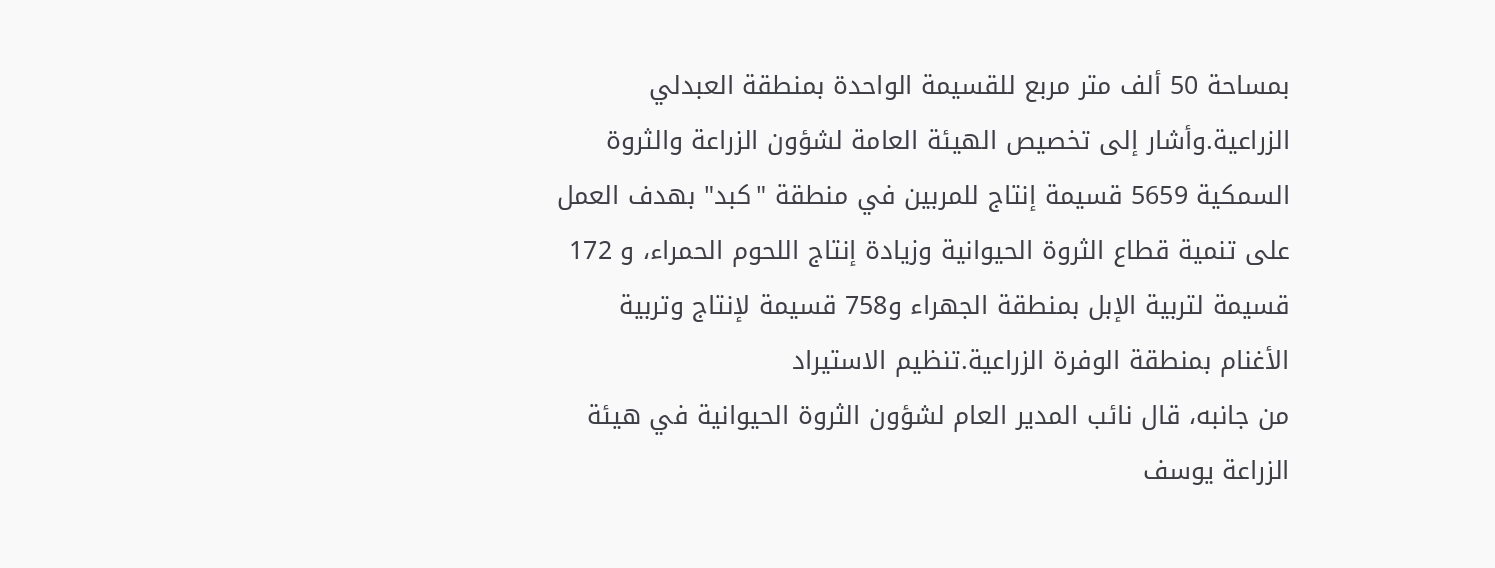بمساحة 50 ألف متر مربع للقسيمة الواحدة بمنطقة العبدلي الزراعية.وأشار إلى تخصيص الهيئة العامة لشؤون الزراعة والثروة السمكية 5659 قسيمة إنتاج للمربين في منطقة "كبد" بهدف العمل على تنمية قطاع الثروة الحيوانية وزيادة إنتاج اللحوم الحمراء، و 172 قسيمة لتربية الإبل بمنطقة الجهراء و758 قسيمة لإنتاج وتربية الأغنام بمنطقة الوفرة الزراعية.تنظيم الاستيراد
من جانبه، قال نائب المدير العام لشؤون الثروة الحيوانية في هيئة الزراعة يوسف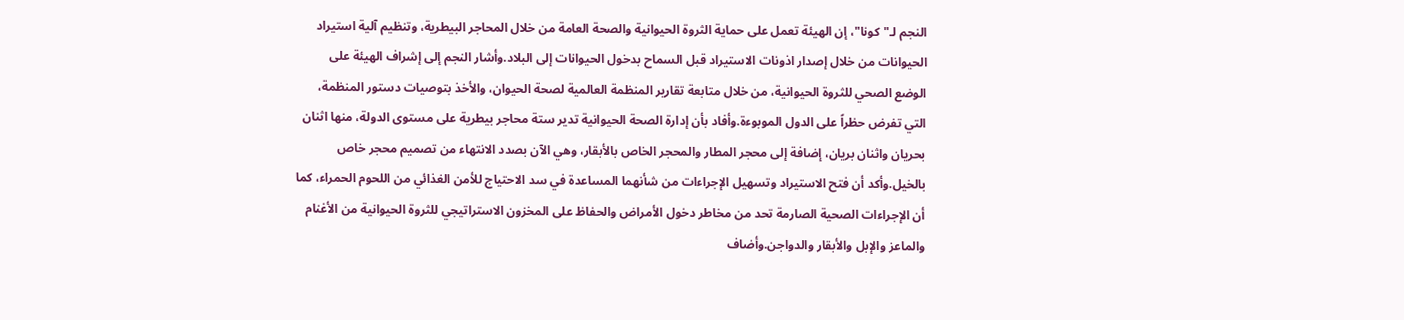النجم لـ"كونا"، إن الهيئة تعمل على حماية الثروة الحيوانية والصحة العامة من خلال المحاجر البيطرية، وتنظيم آلية استيراد الحيوانات من خلال إصدار اذونات الاستيراد قبل السماح بدخول الحيوانات إلى البلاد.وأشار النجم إلى إشراف الهيئة على الوضع الصحي للثروة الحيوانية، من خلال متابعة تقارير المنظمة العالمية لصحة الحيوان، والأخذ بتوصيات دستور المنظمة، التي تفرض حظراً على الدول الموبوءة.وأفاد بأن إدارة الصحة الحيوانية تدير ستة محاجر بيطرية على مستوى الدولة، منها اثنان بحريان واثنان بريان، إضافة إلى محجر المطار والمحجر الخاص بالأبقار، وهي الآن بصدد الانتهاء من تصميم محجر خاص بالخيل.وأكد أن فتح الاستيراد وتسهيل الإجراءات من شأنهما المساعدة في سد الاحتياج للأمن الغذائي من اللحوم الحمراء، كما أن الإجراءات الصحية الصارمة تحد من مخاطر دخول الأمراض والحفاظ على المخزون الاستراتيجي للثروة الحيوانية من الأغنام والماعز والإبل والأبقار والدواجن.وأضاف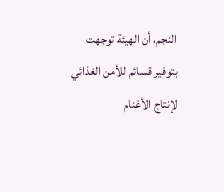النجم، أن الهيئة توجهت بتوفير قسائم للأمن الغذائي لإنتاج الأغنام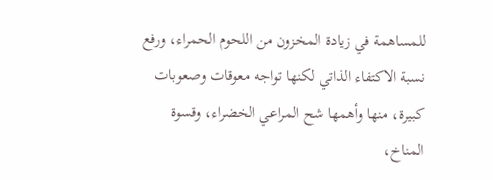للمساهمة في زيادة المخزون من اللحوم الحمراء، ورفع نسبة الاكتفاء الذاتي لكنها تواجه معوقات وصعوبات كبيرة، منها وأهمها شح المراعي الخضراء، وقسوة المناخ،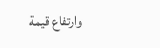وارتفاع قيمة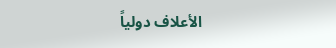الأعلاف دولياً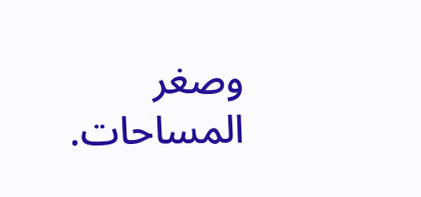وصغر المساحات.